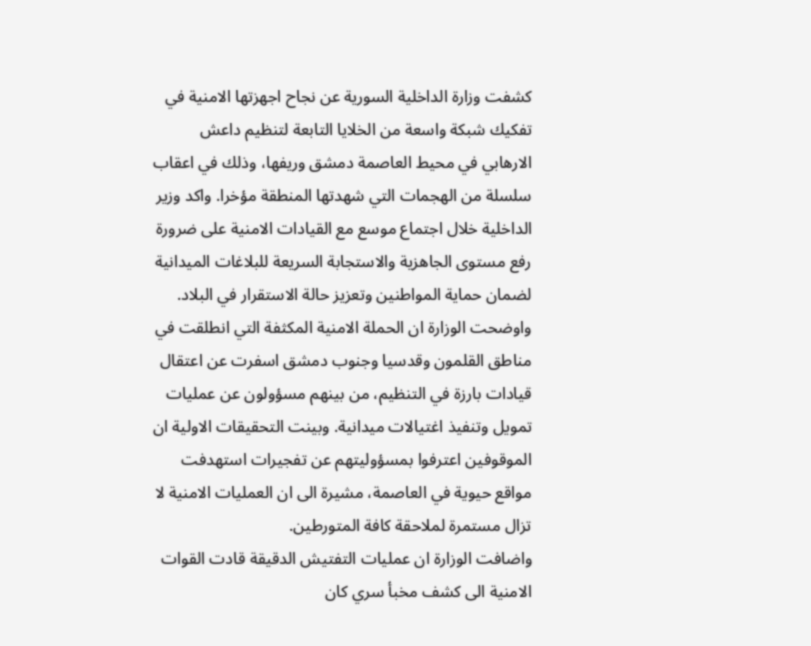كشفت وزارة الداخلية السورية عن نجاح اجهزتها الامنية في تفكيك شبكة واسعة من الخلايا التابعة لتنظيم داعش الارهابي في محيط العاصمة دمشق وريفها، وذلك في اعقاب سلسلة من الهجمات التي شهدتها المنطقة مؤخرا. واكد وزير الداخلية خلال اجتماع موسع مع القيادات الامنية على ضرورة رفع مستوى الجاهزية والاستجابة السريعة للبلاغات الميدانية لضمان حماية المواطنين وتعزيز حالة الاستقرار في البلاد.
واوضحت الوزارة ان الحملة الامنية المكثفة التي انطلقت في مناطق القلمون وقدسيا وجنوب دمشق اسفرت عن اعتقال قيادات بارزة في التنظيم، من بينهم مسؤولون عن عمليات تمويل وتنفيذ اغتيالات ميدانية. وبينت التحقيقات الاولية ان الموقوفين اعترفوا بمسؤوليتهم عن تفجيرات استهدفت مواقع حيوية في العاصمة، مشيرة الى ان العمليات الامنية لا تزال مستمرة لملاحقة كافة المتورطين.
واضافت الوزارة ان عمليات التفتيش الدقيقة قادت القوات الامنية الى كشف مخبأ سري كان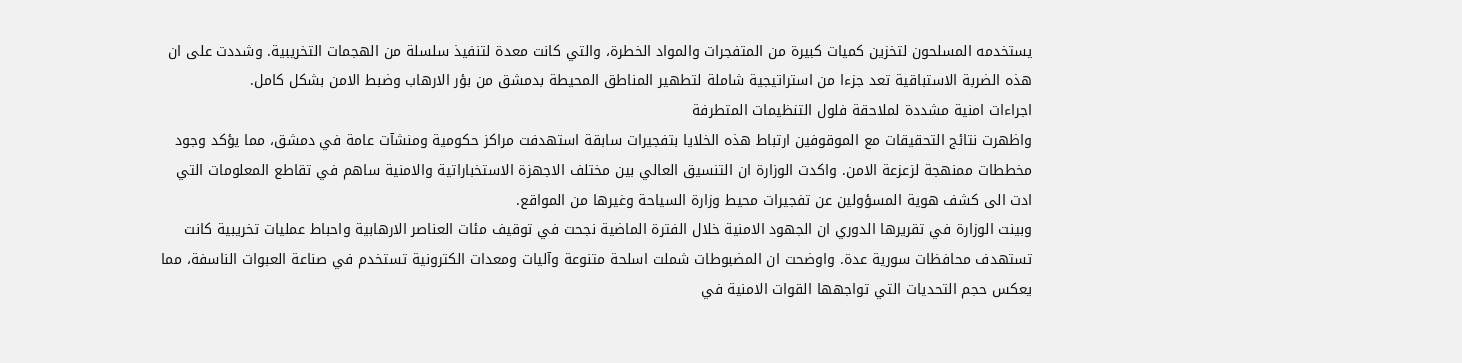يستخدمه المسلحون لتخزين كميات كبيرة من المتفجرات والمواد الخطرة، والتي كانت معدة لتنفيذ سلسلة من الهجمات التخريبية. وشددت على ان هذه الضربة الاستباقية تعد جزءا من استراتيجية شاملة لتطهير المناطق المحيطة بدمشق من بؤر الارهاب وضبط الامن بشكل كامل.
اجراءات امنية مشددة لملاحقة فلول التنظيمات المتطرفة
واظهرت نتائج التحقيقات مع الموقوفين ارتباط هذه الخلايا بتفجيرات سابقة استهدفت مراكز حكومية ومنشآت عامة في دمشق، مما يؤكد وجود مخططات ممنهجة لزعزعة الامن. واكدت الوزارة ان التنسيق العالي بين مختلف الاجهزة الاستخباراتية والامنية ساهم في تقاطع المعلومات التي ادت الى كشف هوية المسؤولين عن تفجيرات محيط وزارة السياحة وغيرها من المواقع.
وبينت الوزارة في تقريرها الدوري ان الجهود الامنية خلال الفترة الماضية نجحت في توقيف مئات العناصر الارهابية واحباط عمليات تخريبية كانت تستهدف محافظات سورية عدة. واوضحت ان المضبوطات شملت اسلحة متنوعة وآليات ومعدات الكترونية تستخدم في صناعة العبوات الناسفة، مما يعكس حجم التحديات التي تواجهها القوات الامنية في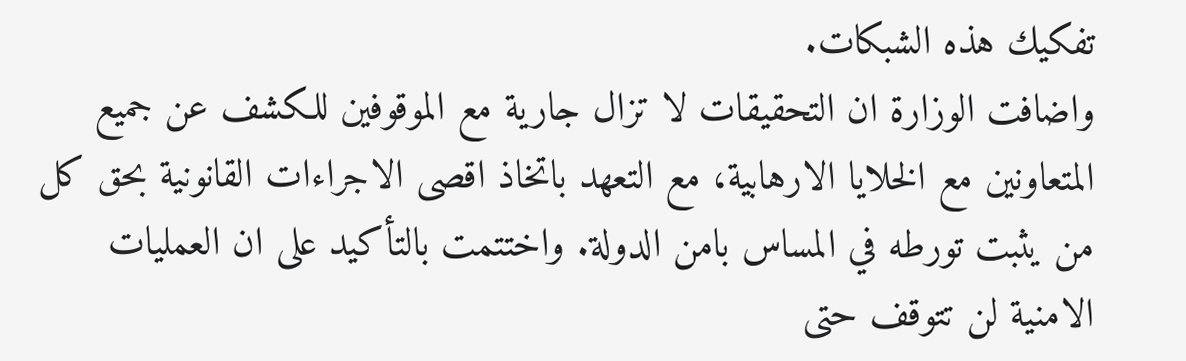تفكيك هذه الشبكات.
واضافت الوزارة ان التحقيقات لا تزال جارية مع الموقوفين للكشف عن جميع المتعاونين مع الخلايا الارهابية، مع التعهد باتخاذ اقصى الاجراءات القانونية بحق كل من يثبت تورطه في المساس بامن الدولة. واختتمت بالتأكيد على ان العمليات الامنية لن تتوقف حتى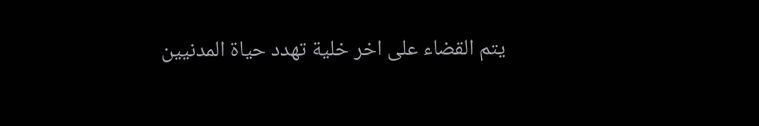يتم القضاء على اخر خلية تهدد حياة المدنيين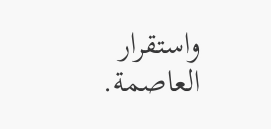واستقرار العاصمة.